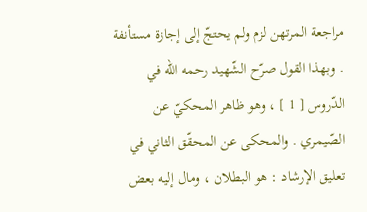مراجعة المرتهن لزم ولم يحتجّ إلى إجازة مستأنفة . وبهذا القول صرّح الشّهيد رحمه الله في الدّروس [ 1 ] ، وهو ظاهر المحكيّ عن الصّيمري . والمحكى عن المحقّق الثاني في تعليق الإرشاد : هو البطلان ، ومال إليه بعض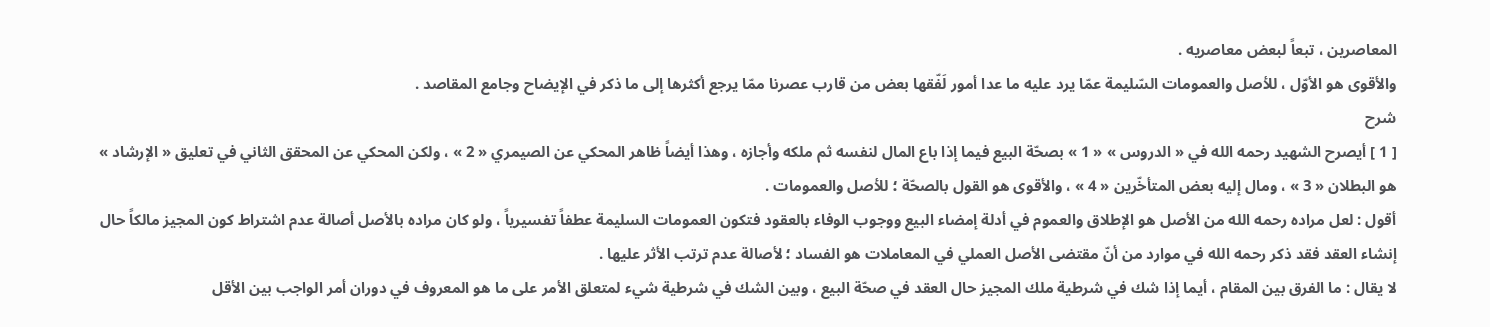المعاصرين ، تبعاً لبعض معاصريه .
والأقوى هو الأوّل ، للأصل والعمومات السّليمة عمّا يرد عليه ما عدا أمور لَفّقها بعض من قارب عصرنا ممّا يرجع أكثرها إلى ما ذكر في الإيضاح وجامع المقاصد .
شرح
[ 1 ] أيصرح الشهيد رحمه الله في « الدروس » « 1 » بصحّة البيع فيما إذا باع المال لنفسه ثم ملكه وأجازه ، وهذا أيضاً ظاهر المحكي عن الصيمري « 2 » ، ولكن المحكي عن المحقق الثاني في تعليق « الإرشاد » هو البطلان « 3 » ، ومال إليه بعض المتأخّرين « 4 » ، والأقوى هو القول بالصحّة ؛ للأصل والعمومات .
أقول : لعل مراده رحمه الله من الأصل هو الإطلاق والعموم في أدلة إمضاء البيع ووجوب الوفاء بالعقود فتكون العمومات السليمة عطفاً تفسيرياً ، ولو كان مراده بالأصل أصالة عدم اشتراط كون المجيز مالكاً حال إنشاء العقد فقد ذكر رحمه الله في موارد من أنّ مقتضى الأصل العملي في المعاملات هو الفساد ؛ لأصالة عدم ترتب الأثر عليها .
لا يقال : ما الفرق بين المقام ، أيما إذا شك في شرطية ملك المجيز حال العقد في صحّة البيع ، وبين الشك في شرطية شيء لمتعلق الأمر على ما هو المعروف في دوران أمر الواجب بين الأقل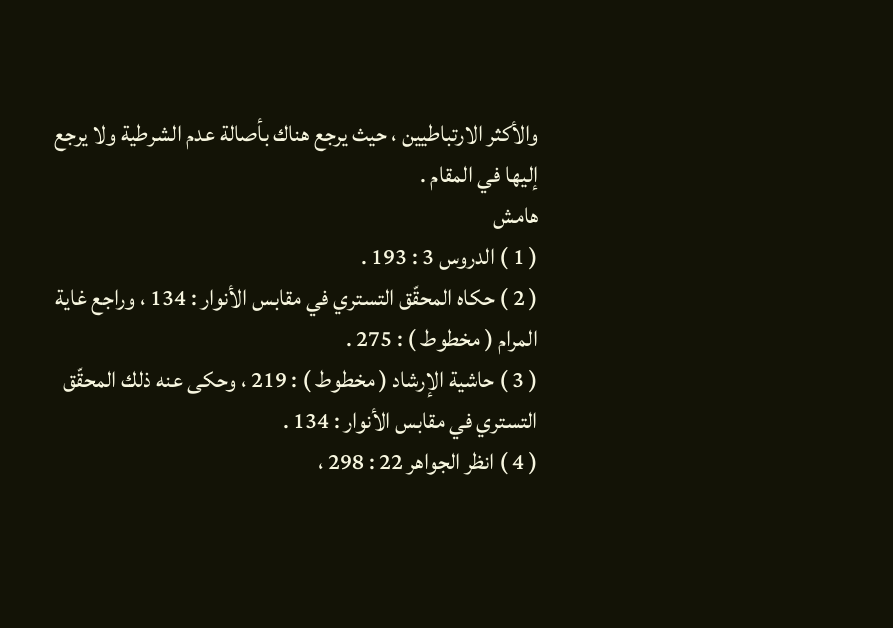والأكثر الارتباطيين ، حيث يرجع هناك بأصالة عدم الشرطية ولا يرجع إليها في المقام .
هامش
( 1 ) الدروس 3 : 193 .
( 2 ) حكاه المحقّق التستري في مقابس الأنوار : 134 ، وراجع غاية المرام ( مخطوط ) : 275 .
( 3 ) حاشية الإرشاد ( مخطوط ) : 219 ، وحكى عنه ذلك المحقّق التستري في مقابس الأنوار : 134 .
( 4 ) انظر الجواهر 22 : 298 ،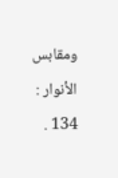ومقابس الأنوار : 134 .